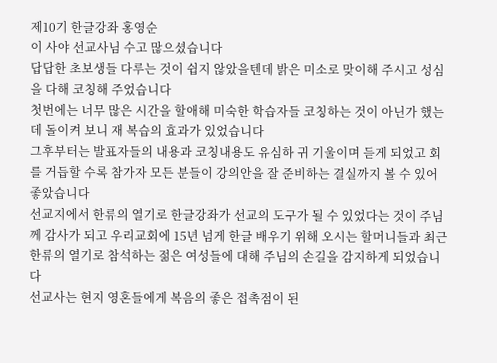제10기 한글강좌 홍영순
이 사야 선교사님 수고 많으셨습니다
답답한 초보생들 다루는 것이 쉽지 않았을텐데 밝은 미소로 맞이해 주시고 성심을 다해 코칭해 주었습니다
첫번에는 너무 많은 시간을 할애해 미숙한 학습자들 코칭하는 것이 아닌가 했는 데 돌이켜 보니 재 복습의 효과가 있었습니다
그후부터는 발표자들의 내용과 코칭내용도 유심하 귀 기울이며 듣게 되었고 회를 거듭할 수록 참가자 모든 분들이 강의안을 잘 준비하는 결실까지 볼 수 있어 좋았습니다
선교지에서 한류의 열기로 한글강좌가 선교의 도구가 될 수 있었다는 것이 주님께 감사가 되고 우리교회에 15년 넘게 한글 배우기 위해 오시는 할머니들과 최근 한류의 열기로 참석하는 젊은 여성들에 대해 주님의 손길을 감지하게 되었습니다
선교사는 현지 영혼들에게 복음의 좋은 접촉점이 된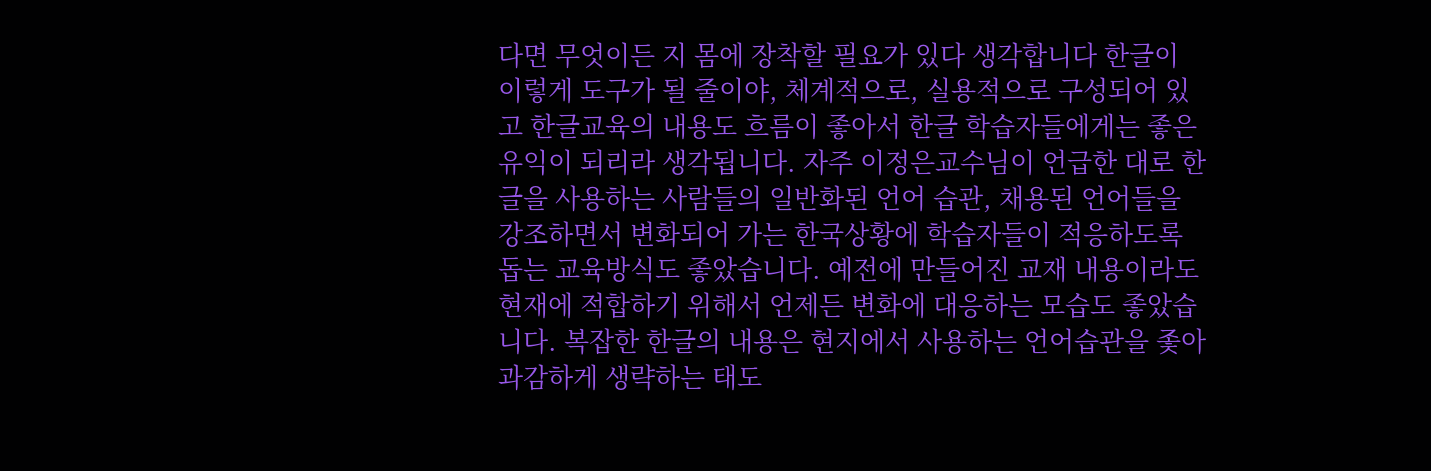다면 무엇이든 지 몸에 장착할 필요가 있다 생각합니다 한글이 이렇게 도구가 될 줄이야, 체계적으로, 실용적으로 구성되어 있고 한글교육의 내용도 흐름이 좋아서 한글 학습자들에게는 좋은 유익이 되리라 생각됩니다. 자주 이정은교수님이 언급한 대로 한글을 사용하는 사람들의 일반화된 언어 습관, 채용된 언어들을 강조하면서 변화되어 가는 한국상황에 학습자들이 적응하도록 돕는 교육방식도 좋았습니다. 예전에 만들어진 교재 내용이라도 현재에 적합하기 위해서 언제든 변화에 대응하는 모습도 좋았습니다. 복잡한 한글의 내용은 현지에서 사용하는 언어습관을 좇아 과감하게 생략하는 태도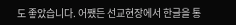도 좋았습니다. 어쨌든 선교현장에서 한글을 통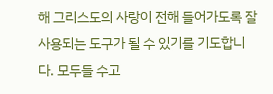해 그리스도의 사랑이 전해 들어가도록 잘 사용되는 도구가 될 수 있기를 기도합니다. 모두들 수고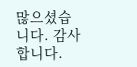많으셨습니다. 감사합니다.